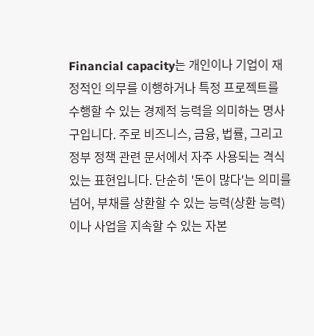Financial capacity는 개인이나 기업이 재정적인 의무를 이행하거나 특정 프로젝트를 수행할 수 있는 경제적 능력을 의미하는 명사구입니다. 주로 비즈니스, 금융, 법률, 그리고 정부 정책 관련 문서에서 자주 사용되는 격식 있는 표현입니다. 단순히 '돈이 많다'는 의미를 넘어, 부채를 상환할 수 있는 능력(상환 능력)이나 사업을 지속할 수 있는 자본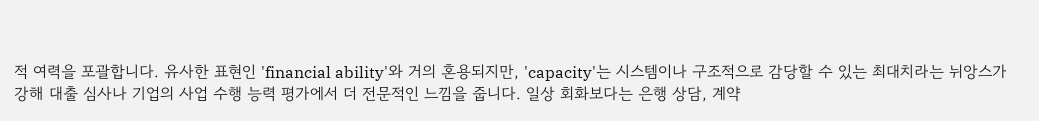적 여력을 포괄합니다. 유사한 표현인 'financial ability'와 거의 혼용되지만, 'capacity'는 시스템이나 구조적으로 감당할 수 있는 최대치라는 뉘앙스가 강해 대출 심사나 기업의 사업 수행 능력 평가에서 더 전문적인 느낌을 줍니다. 일상 회화보다는 은행 상담, 계약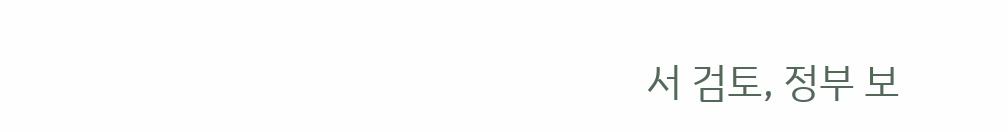서 검토, 정부 보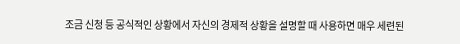조금 신청 등 공식적인 상황에서 자신의 경제적 상황을 설명할 때 사용하면 매우 세련된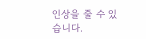인상을 줄 수 있습니다.